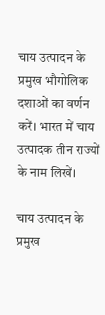चाय उत्पादन के प्रमुख भौगोलिक दशाओं का वर्णन करें। भारत में चाय उत्पादक तीन राज्यों के नाम लिखें।

चाय उत्पादन के प्रमुख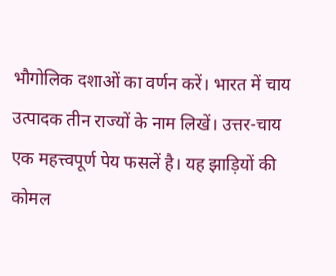भौगोलिक दशाओं का वर्णन करें। भारत में चाय उत्पादक तीन राज्यों के नाम लिखें। उत्तर-चाय एक महत्त्वपूर्ण पेय फसलें है। यह झाड़ियों की कोमल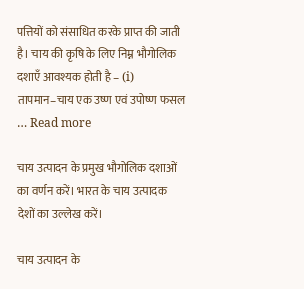पत्तियों को संसाधित करके प्राप्त की जाती है। चाय की कृषि के लिए निम्न भौगोलिक दशाएँ आवश्यक होती है – (i) तापमान–चाय एक उष्ण एवं उपोष्ण फसल … Read more

चाय उत्पादन के प्रमुख भौगोलिक दशाओं का वर्णन करें। भारत के चाय उत्पादक देशों का उल्लेख करें।

चाय उत्पादन के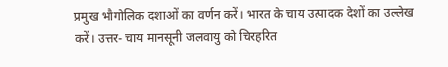प्रमुख भौगोलिक दशाओं का वर्णन करें। भारत के चाय उत्पादक देशों का उल्लेख करें। उत्तर- चाय मानसूनी जलवायु को चिरहरित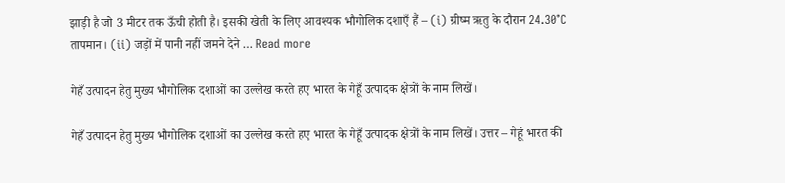झाड़ी है जो 3 मीटर तक ऊँची होती है। इसकी खेती के लिए आवश्यक भौगोलिक दशाएँ हैं – (i) ग्रीष्म ऋतु के दौरान 24.30°C तापमान। (ii) जड़ों में पानी नहीं जमने देने … Read more

गेहँ उत्पादन हेतु मुख्य भौगोलिक दशाओं का उल्लेख करते हए भारत के गेहूँ उत्पादक क्षेत्रों के नाम लिखें।

गेहँ उत्पादन हेतु मुख्य भौगोलिक दशाओं का उल्लेख करते हए भारत के गेहूँ उत्पादक क्षेत्रों के नाम लिखें। उत्तर – गेहूं भारत की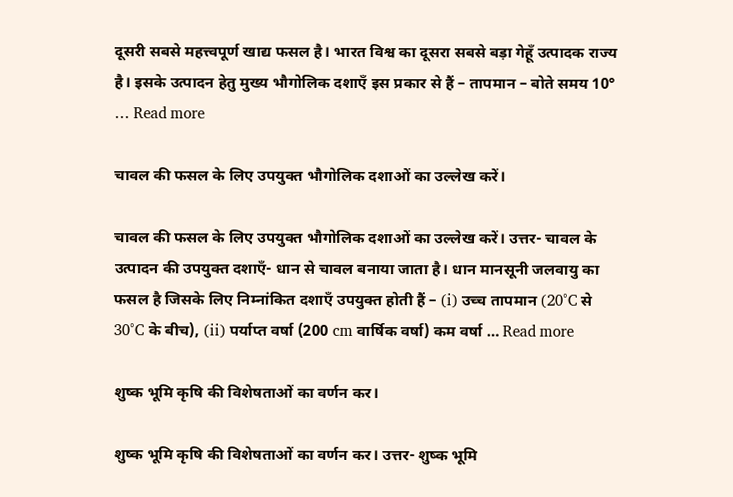दूसरी सबसे महत्त्वपूर्ण खाद्य फसल है। भारत विश्व का दूसरा सबसे बड़ा गेहूँ उत्पादक राज्य है। इसके उत्पादन हेतु मुख्य भौगोलिक दशाएँ इस प्रकार से हैं – तापमान – बोते समय 10° … Read more

चावल की फसल के लिए उपयुक्त भौगोलिक दशाओं का उल्लेख करें।

चावल की फसल के लिए उपयुक्त भौगोलिक दशाओं का उल्लेख करें। उत्तर- चावल के उत्पादन की उपयुक्त दशाएँ- धान से चावल बनाया जाता है। धान मानसूनी जलवायु का फसल है जिसके लिए निम्नांकित दशाएँ उपयुक्त होती हैं – (i) उच्च तापमान (20°C से 30°C के बीच), (ii) पर्याप्त वर्षा (200 cm वार्षिक वर्षा) कम वर्षा … Read more

शुष्क भूमि कृषि की विशेषताओं का वर्णन कर।

शुष्क भूमि कृषि की विशेषताओं का वर्णन कर। उत्तर- शुष्क भूमि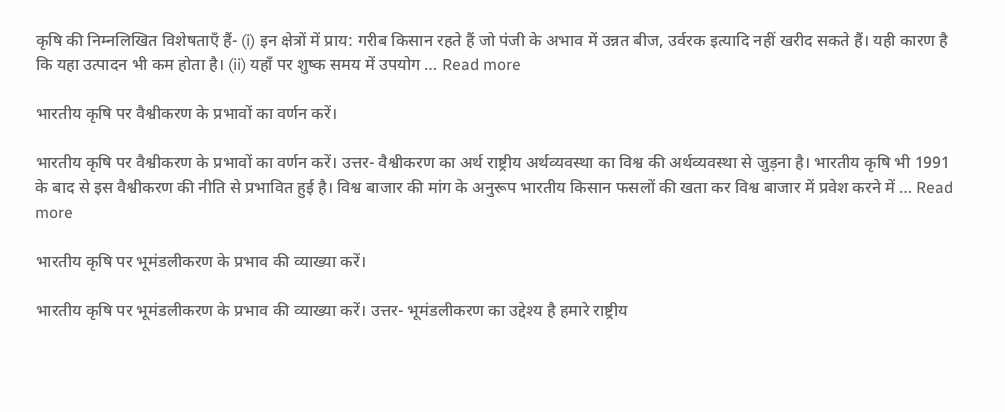कृषि की निम्नलिखित विशेषताएँ हैं- (i) इन क्षेत्रों में प्राय: गरीब किसान रहते हैं जो पंजी के अभाव में उन्नत बीज, उर्वरक इत्यादि नहीं खरीद सकते हैं। यही कारण है कि यहा उत्पादन भी कम होता है। (ii) यहाँ पर शुष्क समय में उपयोग … Read more

भारतीय कृषि पर वैश्वीकरण के प्रभावों का वर्णन करें।

भारतीय कृषि पर वैश्वीकरण के प्रभावों का वर्णन करें। उत्तर- वैश्वीकरण का अर्थ राष्ट्रीय अर्थव्यवस्था का विश्व की अर्थव्यवस्था से जुड़ना है। भारतीय कृषि भी 1991 के बाद से इस वैश्वीकरण की नीति से प्रभावित हुई है। विश्व बाजार की मांग के अनुरूप भारतीय किसान फसलों की खता कर विश्व बाजार में प्रवेश करने में … Read more

भारतीय कृषि पर भूमंडलीकरण के प्रभाव की व्याख्या करें।

भारतीय कृषि पर भूमंडलीकरण के प्रभाव की व्याख्या करें। उत्तर- भूमंडलीकरण का उद्देश्य है हमारे राष्ट्रीय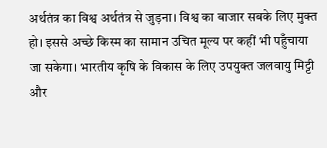अर्थतंत्र का विश्व अर्थतंत्र से जुड़ना। विश्व का बाजार सबके लिए मुक्त हो। इससे अच्छे किस्म का सामान उचित मूल्य पर कहीं भी पहुँचाया जा सकेगा। भारतीय कृषि के विकास के लिए उपयुक्त जलवायु मिट्टी और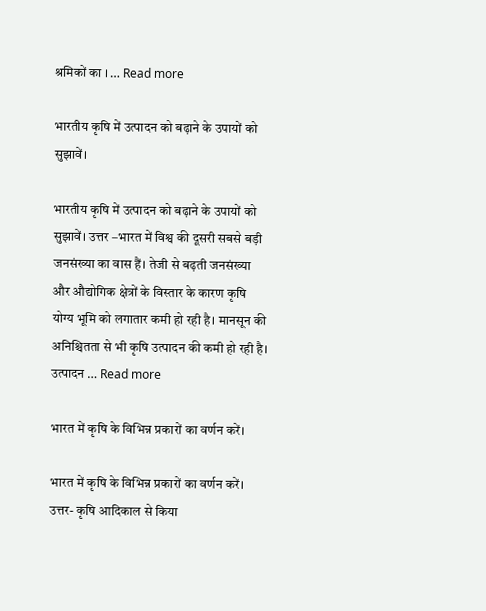श्रमिकों का । … Read more

भारतीय कृषि में उत्पादन को बढ़ाने के उपायों को सुझावें।

भारतीय कृषि में उत्पादन को बढ़ाने के उपायों को सुझावें। उत्तर –भारत में विश्व की दूसरी सबसे बड़ी जनसंख्या का वास हैं। तेजी से बढ़ती जनसंख्या और औद्योगिक क्षेत्रों के विस्तार के कारण कृषि योग्य भूमि को लगातार कमी हो रही है। मानसून की अनिश्चितता से भी कृषि उत्पादन की कमी हो रही है। उत्पादन … Read more

भारत में कृषि के विभिन्न प्रकारों का वर्णन करें।

भारत में कृषि के विभिन्न प्रकारों का वर्णन करें। उत्तर- कृषि आदिकाल से किया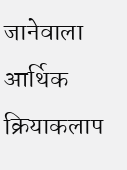जानेवाला आर्थिक क्रियाकलाप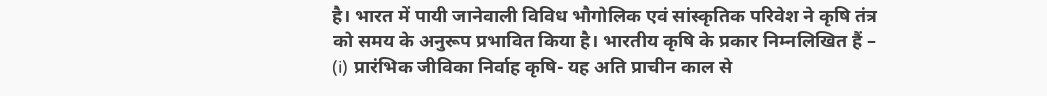है। भारत में पायी जानेवाली विविध भौगोलिक एवं सांस्कृतिक परिवेश ने कृषि तंत्र को समय के अनुरूप प्रभावित किया है। भारतीय कृषि के प्रकार निम्नलिखित हैं – (i) प्रारंभिक जीविका निर्वाह कृषि- यह अति प्राचीन काल से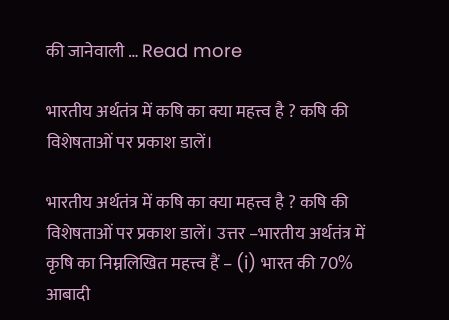की जानेवाली … Read more

भारतीय अर्थतंत्र में कषि का क्या महत्त्व है ? कषि की विशेषताओं पर प्रकाश डालें।

भारतीय अर्थतंत्र में कषि का क्या महत्त्व है ? कषि की विशेषताओं पर प्रकाश डालें। उत्तर –भारतीय अर्थतंत्र में कृषि का निम्नलिखित महत्त्व हैं – (i) भारत की 70% आबादी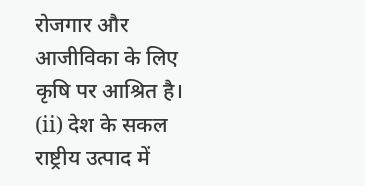रोजगार और आजीविका के लिए कृषि पर आश्रित है। (ii) देश के सकल राष्ट्रीय उत्पाद में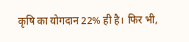कृषि का योगदान 22% ही है। फिर भी,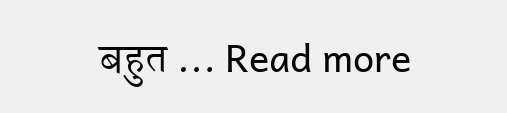बहुत … Read more